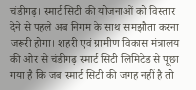चंडीगढ़। स्मार्ट सिटी की योजनाओं को विस्तार देने से पहले अब निगम के साथ समझौता करना जरूरी होगा। शहरी एवं ग्रामीण विकास मंत्रालय की ओर से चंडीगढ़ स्मार्ट सिटी लिमिटेड से पूछा गया है कि जब स्मार्ट सिटी की जगह नहीं है तो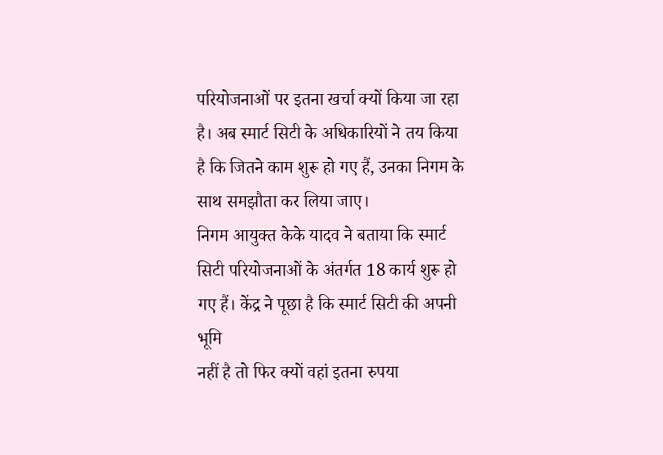परियोजनाओं पर इतना खर्चा क्यों किया जा रहा है। अब स्मार्ट सिटी के अधिकारियों ने तय किया है कि जितने काम शुरू हो गए हैं, उनका निगम के साथ समझौता कर लिया जाए।
निगम आयुक्त केके यादव ने बताया कि स्मार्ट सिटी परियोजनाओं के अंतर्गत 18 कार्य शुरू हो गए हैं। केंद्र ने पूछा है कि स्मार्ट सिटी की अपनी भूमि
नहीं है तो फिर क्यों वहां इतना रुपया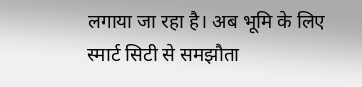लगाया जा रहा है। अब भूमि के लिए स्मार्ट सिटी से समझौता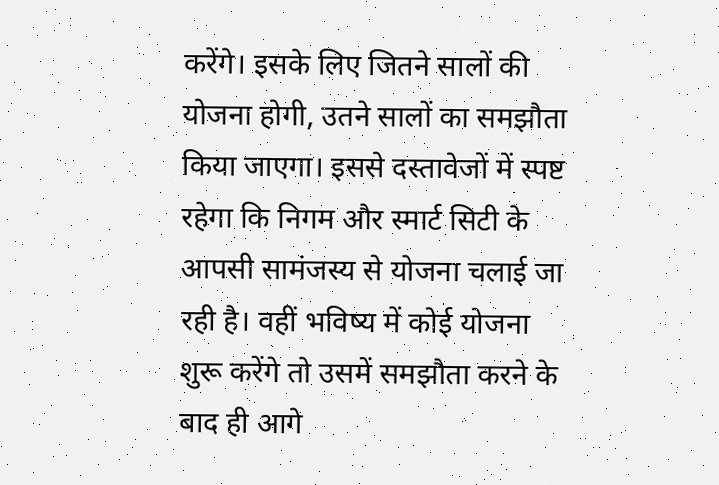करेंगे। इसके लिए जितने सालों की योजना होगी, उतने सालों का समझौता किया जाएगा। इससे दस्तावेजों में स्पष्ट रहेगा कि निगम और स्मार्ट सिटी के आपसी सामंजस्य से योजना चलाई जा रही है। वहीं भविष्य में कोई योजना शुरू करेंगे तो उसमें समझौता करने के बाद ही आगे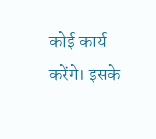कोई कार्य करेंगे। इसके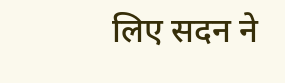लिए सदन ने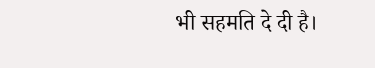भी सहमति दे दी है।